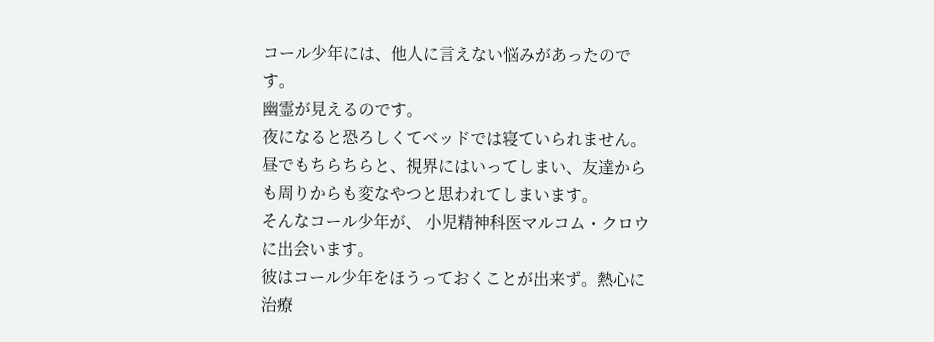コール少年には、他人に言えない悩みがあったのです。
幽霊が見えるのです。
夜になると恐ろしくてベッドでは寝ていられません。
昼でもちらちらと、視界にはいってしまい、友達からも周りからも変なやつと思われてしまいます。
そんなコール少年が、 小児精神科医マルコム・クロウに出会います。
彼はコール少年をほうっておくことが出来ず。熱心に治療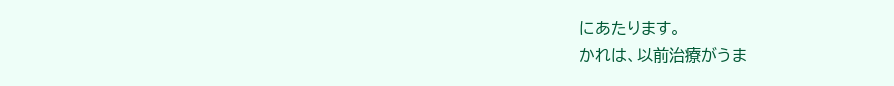にあたります。
かれは、以前治療がうま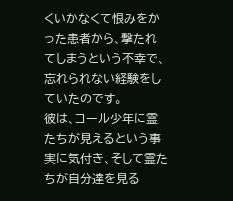くいかなくて恨みをかった患者から、撃たれてしまうという不幸で、忘れられない経験をしていたのです。
彼は、コール少年に霊たちが見えるという事実に気付き、そして霊たちが自分達を見る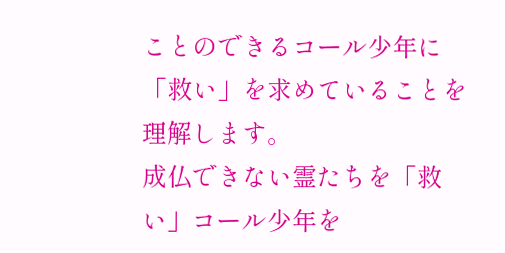ことのできるコール少年に「救い」を求めていることを理解します。
成仏できない霊たちを「救い」コール少年を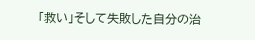「救い」そして失敗した自分の治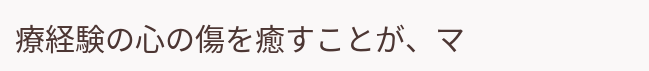療経験の心の傷を癒すことが、マ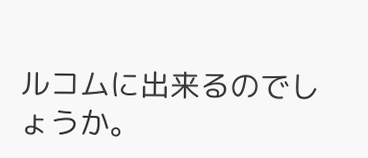ルコムに出来るのでしょうか。